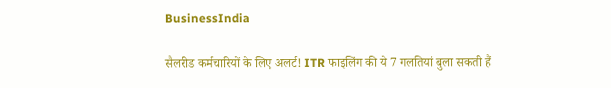BusinessIndia

सैलरीड कर्मचारियों के लिए अलर्ट! ITR फाइलिंग की ये 7 गलतियां बुला सकती हैं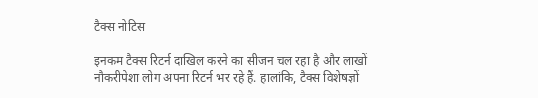टैक्स नोटिस

इनकम टैक्स रिटर्न दाखिल करने का सीजन चल रहा है और लाखों नौकरीपेशा लोग अपना रिटर्न भर रहे हैं. हालांकि, टैक्स विशेषज्ञों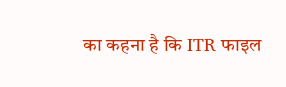का कहना है कि ITR फाइल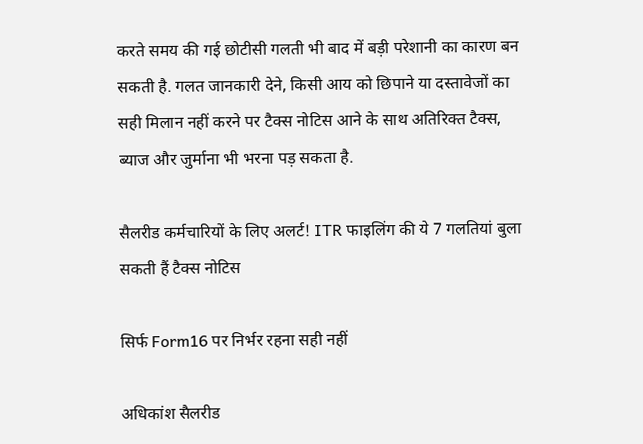करते समय की गई छोटीसी गलती भी बाद में बड़ी परेशानी का कारण बन सकती है. गलत जानकारी देने, किसी आय को छिपाने या दस्तावेजों का सही मिलान नहीं करने पर टैक्स नोटिस आने के साथ अतिरिक्त टैक्स, ब्याज और जुर्माना भी भरना पड़ सकता है.

सैलरीड कर्मचारियों के लिए अलर्ट! ITR फाइलिंग की ये 7 गलतियां बुला सकती हैं टैक्स नोटिस

सिर्फ Form16 पर निर्भर रहना सही नहीं

अधिकांश सैलरीड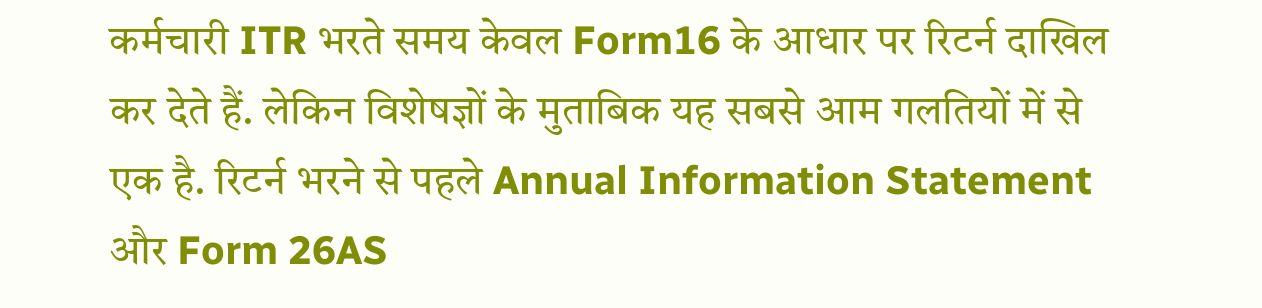कर्मचारी ITR भरते समय केवल Form16 के आधार पर रिटर्न दाखिल कर देते हैं. लेकिन विशेषज्ञों के मुताबिक यह सबसे आम गलतियों में से एक है. रिटर्न भरने से पहले Annual Information Statement और Form 26AS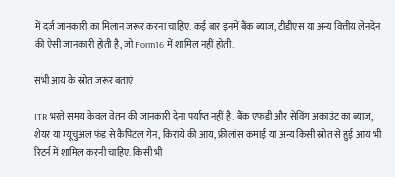में दर्ज जानकारी का मिलान जरूर करना चाहिए. कई बार इनमें बैंक ब्याज, टीडीएस या अन्य वित्तीय लेनदेन की ऐसी जानकारी होती है, जो Form16 में शामिल नहीं होती.

सभी आय के स्रोत जरूर बताएं

ITR भरते समय केवल वेतन की जानकारी देना पर्याप्त नहीं है. बैंक एफडी और सेविंग अकाउंट का ब्याज, शेयर या म्यूचुअल फंड से कैपिटल गेन, किराये की आय, फ्रीलांस कमाई या अन्य किसी स्रोत से हुई आय भी रिटर्न में शामिल करनी चाहिए. किसी भी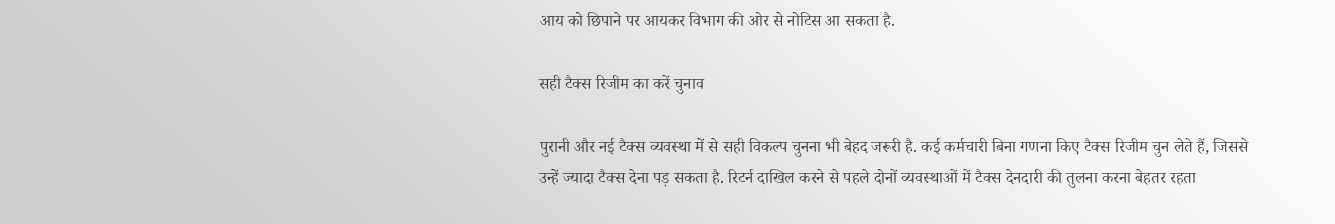आय को छिपाने पर आयकर विभाग की ओर से नोटिस आ सकता है.

सही टैक्स रिजीम का करें चुनाव

पुरानी और नई टैक्स व्यवस्था में से सही विकल्प चुनना भी बेहद जरूरी है. कई कर्मचारी बिना गणना किए टैक्स रिजीम चुन लेते हैं, जिससे उन्हें ज्यादा टैक्स देना पड़ सकता है. रिटर्न दाखिल करने से पहले दोनों व्यवस्थाओं में टैक्स देनदारी की तुलना करना बेहतर रहता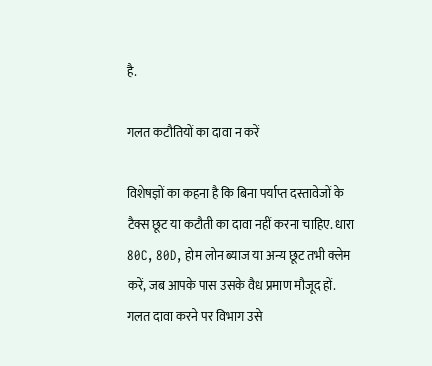है.

गलत कटौतियों का दावा न करें

विशेषज्ञों का कहना है कि बिना पर्याप्त दस्तावेजों के टैक्स छूट या कटौती का दावा नहीं करना चाहिए. धारा 80C, 80D, होम लोन ब्याज या अन्य छूट तभी क्लेम करें, जब आपके पास उसके वैध प्रमाण मौजूद हों. गलत दावा करने पर विभाग उसे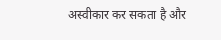अस्वीकार कर सकता है और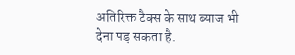अतिरिक्त टैक्स के साथ ब्याज भी देना पड़ सकता है.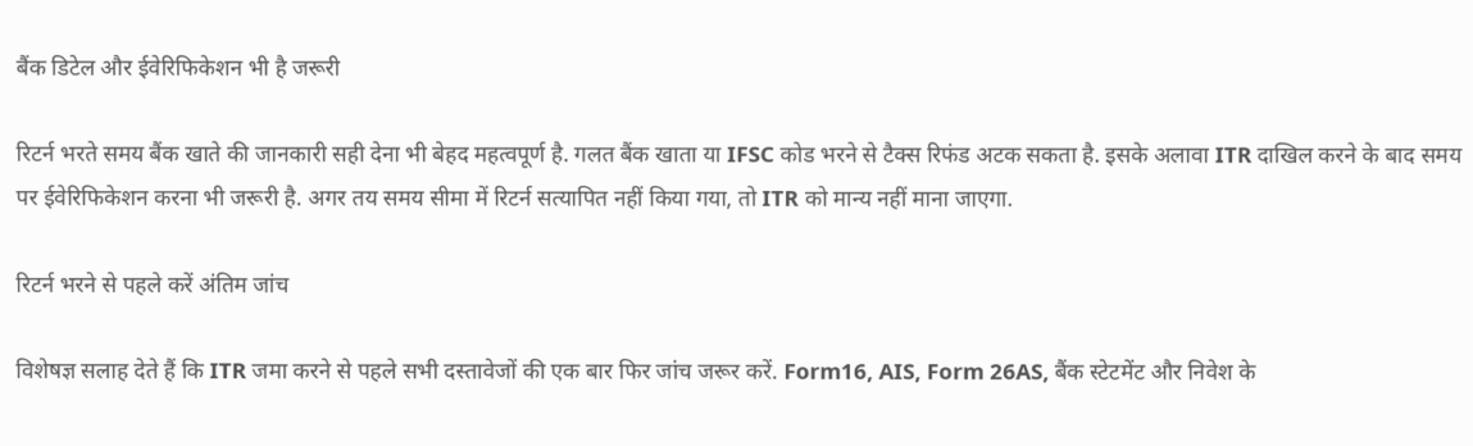बैंक डिटेल और ईवेरिफिकेशन भी है जरूरी

रिटर्न भरते समय बैंक खाते की जानकारी सही देना भी बेहद महत्वपूर्ण है. गलत बैंक खाता या IFSC कोड भरने से टैक्स रिफंड अटक सकता है. इसके अलावा ITR दाखिल करने के बाद समय पर ईवेरिफिकेशन करना भी जरूरी है. अगर तय समय सीमा में रिटर्न सत्यापित नहीं किया गया, तो ITR को मान्य नहीं माना जाएगा.

रिटर्न भरने से पहले करें अंतिम जांच

विशेषज्ञ सलाह देते हैं कि ITR जमा करने से पहले सभी दस्तावेजों की एक बार फिर जांच जरूर करें. Form16, AIS, Form 26AS, बैंक स्टेटमेंट और निवेश के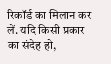रिकॉर्ड का मिलान कर लें. यदि किसी प्रकार का संदेह हो,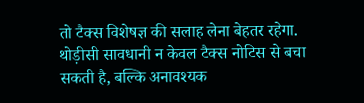तो टैक्स विशेषज्ञ की सलाह लेना बेहतर रहेगा. थोड़ीसी सावधानी न केवल टैक्स नोटिस से बचा सकती है, बल्कि अनावश्यक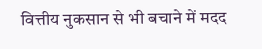वित्तीय नुकसान से भी बचाने में मदद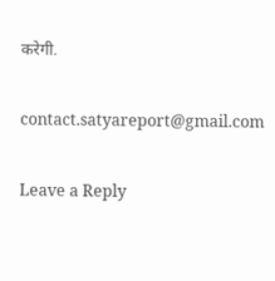करेगी.

contact.satyareport@gmail.com

Leave a Reply